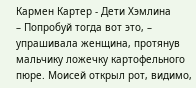Кармен Картер - Дети Хэмлина
– Попробуй тогда вот это, – упрашивала женщина, протянув мальчику ложечку картофельного пюре. Моисей открыл рот, видимо,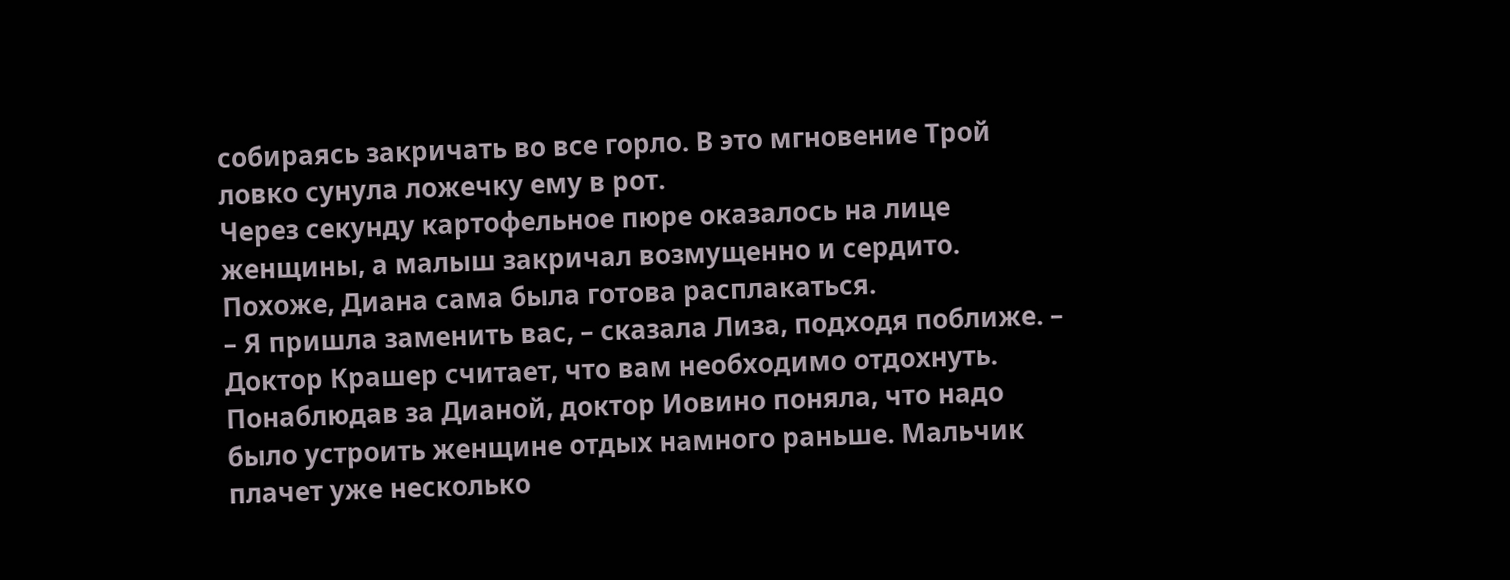собираясь закричать во все горло. В это мгновение Трой ловко сунула ложечку ему в рот.
Через секунду картофельное пюре оказалось на лице женщины, а малыш закричал возмущенно и сердито. Похоже, Диана сама была готова расплакаться.
– Я пришла заменить вас, – сказала Лиза, подходя поближе. – Доктор Крашер считает, что вам необходимо отдохнуть.
Понаблюдав за Дианой, доктор Иовино поняла, что надо было устроить женщине отдых намного раньше. Мальчик плачет уже несколько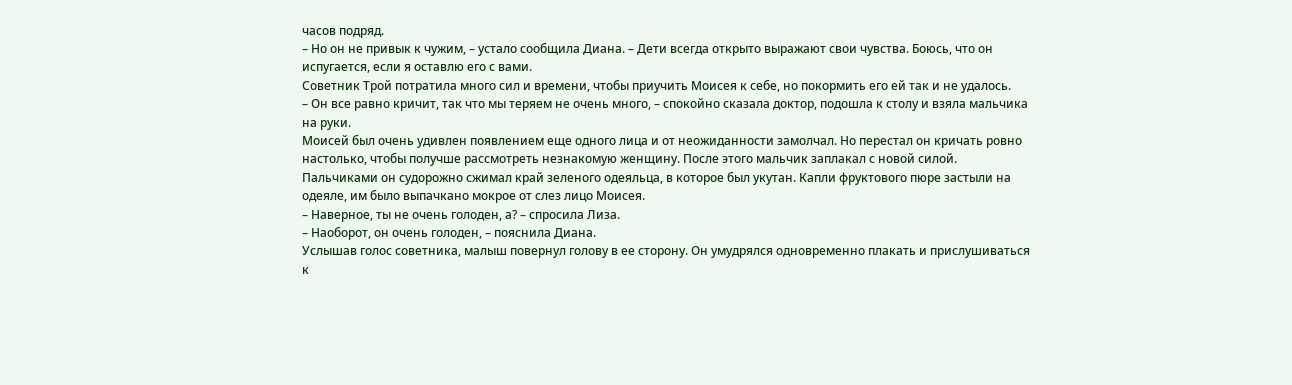часов подряд.
– Но он не привык к чужим, – устало сообщила Диана. – Дети всегда открыто выражают свои чувства. Боюсь, что он испугается, если я оставлю его с вами.
Советник Трой потратила много сил и времени, чтобы приучить Моисея к себе, но покормить его ей так и не удалось.
– Он все равно кричит, так что мы теряем не очень много, – спокойно сказала доктор, подошла к столу и взяла мальчика на руки.
Моисей был очень удивлен появлением еще одного лица и от неожиданности замолчал. Но перестал он кричать ровно настолько, чтобы получше рассмотреть незнакомую женщину. После этого мальчик заплакал с новой силой. Пальчиками он судорожно сжимал край зеленого одеяльца, в которое был укутан. Капли фруктового пюре застыли на одеяле, им было выпачкано мокрое от слез лицо Моисея.
– Наверное, ты не очень голоден, а? – спросила Лиза.
– Наоборот, он очень голоден, – пояснила Диана.
Услышав голос советника, малыш повернул голову в ее сторону. Он умудрялся одновременно плакать и прислушиваться к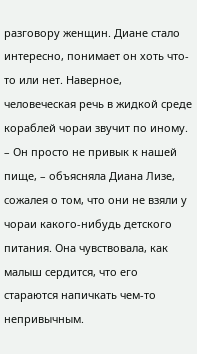разговору женщин. Диане стало интересно, понимает он хоть что-то или нет. Наверное, человеческая речь в жидкой среде кораблей чораи звучит по иному.
– Он просто не привык к нашей пище, – объясняла Диана Лизе, сожалея о том, что они не взяли у чораи какого-нибудь детского питания. Она чувствовала, как малыш сердится, что его стараются напичкать чем-то непривычным.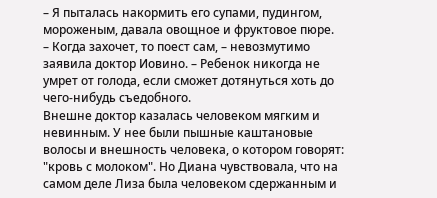– Я пыталась накормить его супами, пудингом, мороженым, давала овощное и фруктовое пюре.
– Когда захочет, то поест сам, – невозмутимо заявила доктор Иовино. – Ребенок никогда не умрет от голода, если сможет дотянуться хоть до чего-нибудь съедобного.
Внешне доктор казалась человеком мягким и невинным. У нее были пышные каштановые волосы и внешность человека, о котором говорят: "кровь с молоком". Но Диана чувствовала, что на самом деле Лиза была человеком сдержанным и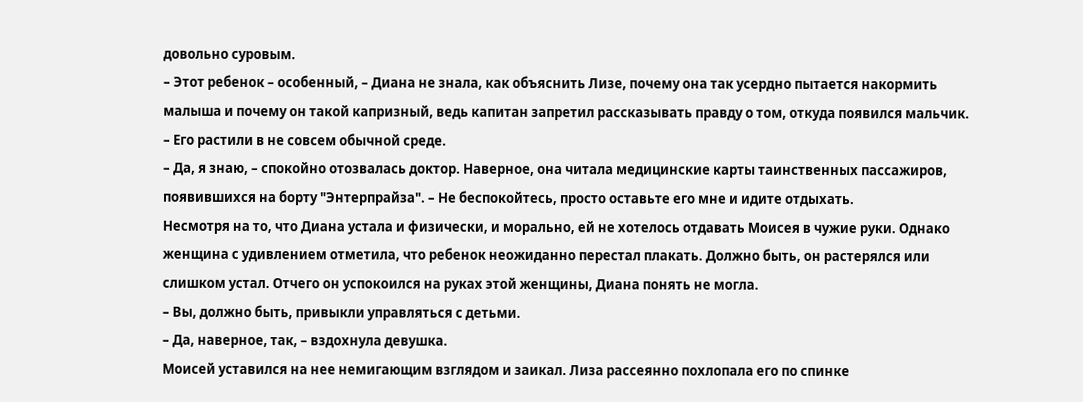довольно суровым.
– Этот ребенок – особенный, – Диана не знала, как объяснить Лизе, почему она так усердно пытается накормить малыша и почему он такой капризный, ведь капитан запретил рассказывать правду о том, откуда появился мальчик. – Его растили в не совсем обычной среде.
– Да, я знаю, – спокойно отозвалась доктор. Наверное, она читала медицинские карты таинственных пассажиров, появившихся на борту "Энтерпрайза". – Не беспокойтесь, просто оставьте его мне и идите отдыхать.
Несмотря на то, что Диана устала и физически, и морально, ей не хотелось отдавать Моисея в чужие руки. Однако женщина с удивлением отметила, что ребенок неожиданно перестал плакать. Должно быть, он растерялся или слишком устал. Отчего он успокоился на руках этой женщины, Диана понять не могла.
– Вы, должно быть, привыкли управляться с детьми.
– Да, наверное, так, – вздохнула девушка.
Моисей уставился на нее немигающим взглядом и заикал. Лиза рассеянно похлопала его по спинке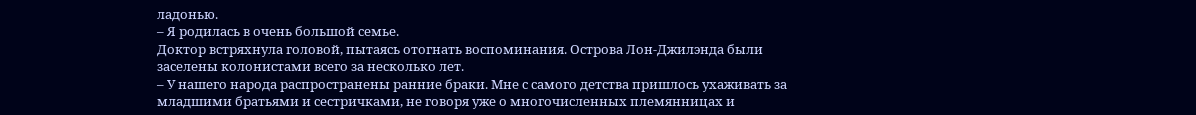ладонью.
– Я родилась в очень большой семье.
Доктор встряхнула головой, пытаясь отогнать воспоминания. Острова Лон-Джилэнда были заселены колонистами всего за несколько лет.
– У нашего народа распространены ранние браки. Мне с самого детства пришлось ухаживать за младшими братьями и сестричками, не говоря уже о многочисленных племянницах и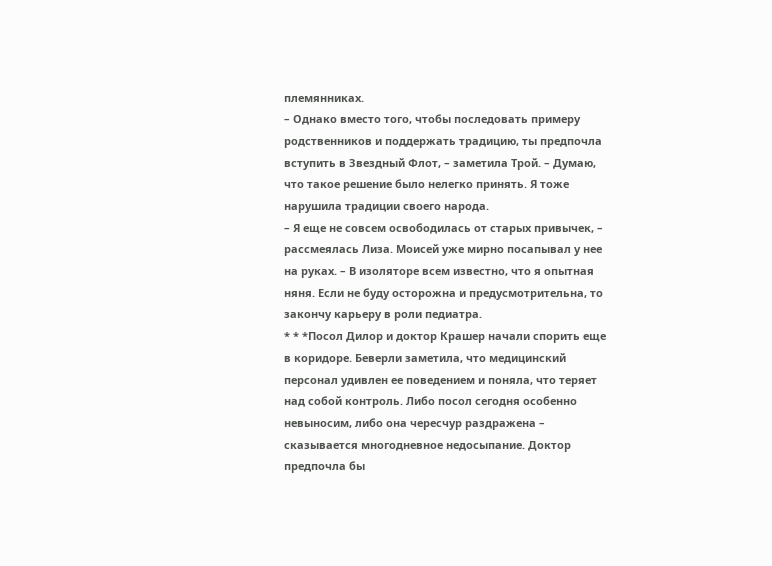племянниках.
– Однако вместо того, чтобы последовать примеру родственников и поддержать традицию, ты предпочла вступить в Звездный Флот, – заметила Трой. – Думаю, что такое решение было нелегко принять. Я тоже нарушила традиции своего народа.
– Я еще не совсем освободилась от старых привычек, – рассмеялась Лиза. Моисей уже мирно посапывал у нее на руках. – В изоляторе всем известно, что я опытная няня. Если не буду осторожна и предусмотрительна, то закончу карьеру в роли педиатра.
* * *Посол Дилор и доктор Крашер начали спорить еще в коридоре. Беверли заметила, что медицинский персонал удивлен ее поведением и поняла, что теряет над собой контроль. Либо посол сегодня особенно невыносим, либо она чересчур раздражена – сказывается многодневное недосыпание. Доктор предпочла бы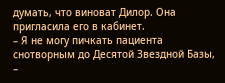думать, что виноват Дилор. Она пригласила его в кабинет.
– Я не могу пичкать пациента снотворным до Десятой Звездной Базы, –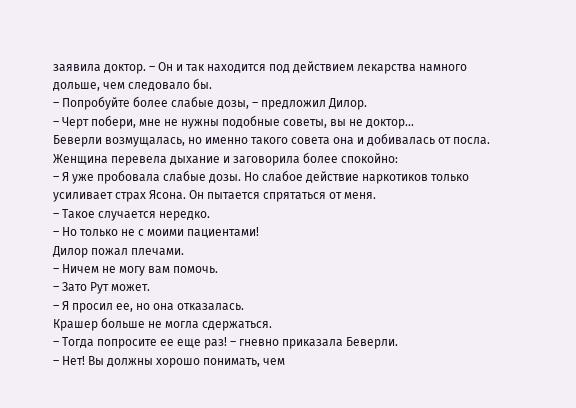заявила доктор. – Он и так находится под действием лекарства намного дольше, чем следовало бы.
– Попробуйте более слабые дозы, – предложил Дилор.
– Черт побери, мне не нужны подобные советы, вы не доктор...
Беверли возмущалась, но именно такого совета она и добивалась от посла. Женщина перевела дыхание и заговорила более спокойно:
– Я уже пробовала слабые дозы. Но слабое действие наркотиков только усиливает страх Ясона. Он пытается спрятаться от меня.
– Такое случается нередко.
– Но только не с моими пациентами!
Дилор пожал плечами.
– Ничем не могу вам помочь.
– Зато Рут может.
– Я просил ее, но она отказалась.
Крашер больше не могла сдержаться.
– Тогда попросите ее еще раз! – гневно приказала Беверли.
– Нет! Вы должны хорошо понимать, чем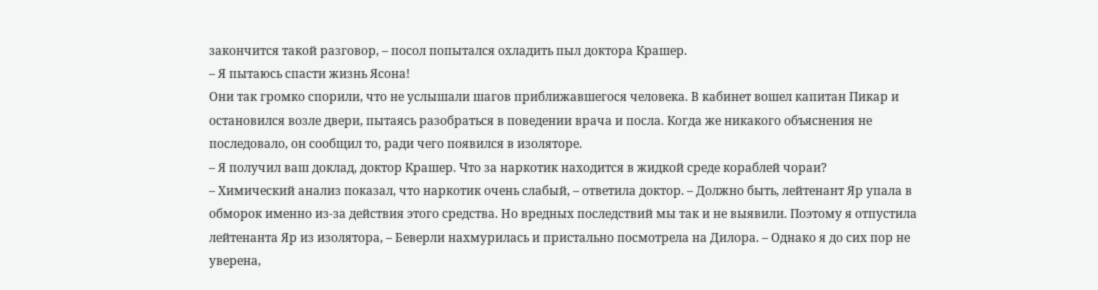закончится такой разговор, – посол попытался охладить пыл доктора Крашер.
– Я пытаюсь спасти жизнь Ясона!
Они так громко спорили, что не услышали шагов приближавшегося человека. В кабинет вошел капитан Пикар и остановился возле двери, пытаясь разобраться в поведении врача и посла. Когда же никакого объяснения не последовало, он сообщил то, ради чего появился в изоляторе.
– Я получил ваш доклад, доктор Крашер. Что за наркотик находится в жидкой среде кораблей чораи?
– Химический анализ показал, что наркотик очень слабый, – ответила доктор. – Должно быть, лейтенант Яр упала в обморок именно из-за действия этого средства. Но вредных последствий мы так и не выявили. Поэтому я отпустила лейтенанта Яр из изолятора, – Беверли нахмурилась и пристально посмотрела на Дилора. – Однако я до сих пор не уверена,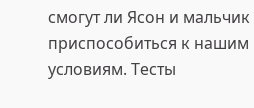смогут ли Ясон и мальчик приспособиться к нашим условиям. Тесты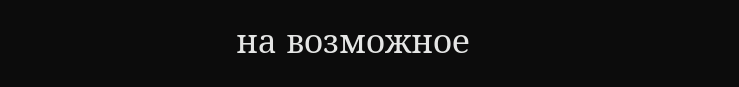на возможное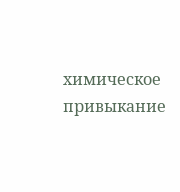химическое привыкание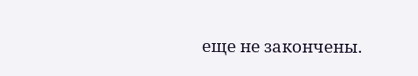еще не закончены.